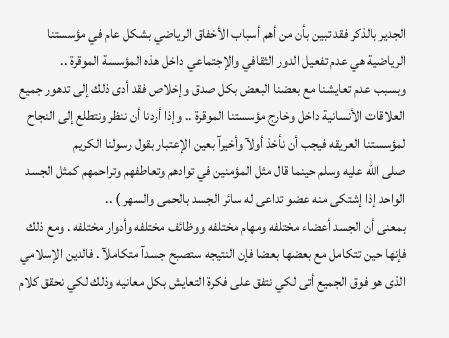الجدير بالذكر فقد تبين بأن من أهم أسباب الأخفاق الرياضي بشكل عام في مؤسستنا الرياضية هي عدم تفعيل الدور الثقافي والإجتماعي داخل هذه المؤسسة الموقرة ..
وبسبب عدم تعايشنا مع بعضنا البعض بكل صدق وإخلاص فقد أدى ذلك إلى تدهور جميع العلاقات الأنسانية داخل وخارج مؤسستنا الموقرة .. وإذا أردنا أن ننظر ونتطلع إلى النجاح لمؤسستنا العريقه فيجب أن نأخذ أولآ وأخيرآ بعين الإعتبار بقول رسولنا الكريم
صلى الله عليه وسلم حينما قال مثل المؤمنين في توادهم وتعاطفهم وتراحمهم كمثل الجسد الواحد إذا إشتكى منه عضو تداعى له سائر الجسد بالحمى والسهر ) ..
بمعنى أن الجسد أعضاء مختلفه ومهام مختلفه ووظائف مختلفه وأدوار مختلفه . ومع ذلك فإنها حين تتكامل مع بعضها بعضا فإن النتيجه ستصبح جسدآ متكاملآ . فالدين الإسلامي الذى هو فوق الجميع أتى لكي نتفق على فكرة التعايش بكل معانيه وذلك لكي نحقق كلام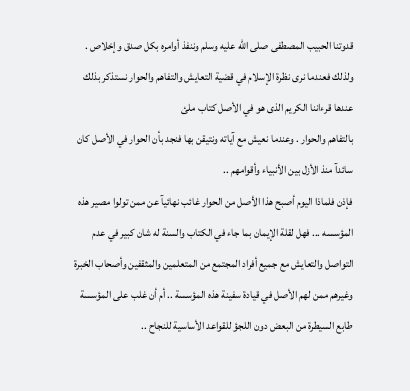قدوتنا الحبيب المصطفى صلى الله عليه وسلم وننفذ أوامره بكل صدق وإخلاص .
ولذلك فعندما نرى نظرة الإسلام في قضية التعايش والتفاهم والحوار نستذكر بذلك عندها قرءاننا الكريم الذى هو في الأصل كتاب ملئ
بالتفاهم والحوار . وعندما نعيش مع آياته ونتيقن بها فنجد بأن الحوار في الأصل كان سائدآ منذ الأزل بين الأنبياء وأقوامهم ..
فإذن فلماذا اليوم أصبح هذا الأصل من الحوار غائب نهائيآ عن ممن تولوا مصير هذه المؤسسه ... فهل لقلة الإيمان بما جاء في الكتاب والسنة له شان كبير في عدم التواصل والتعايش مع جميع أفراد المجتمع من المتعلمين والمثقفين وأصحاب الخبرة وغيرهم ممن لهم الأصل في قيادة سفينة هذه المؤسسة .. أم أن غلب على المؤسسة طابع السيطرة من البعض دون اللجؤ للقواعد الأساسية للنجاح ..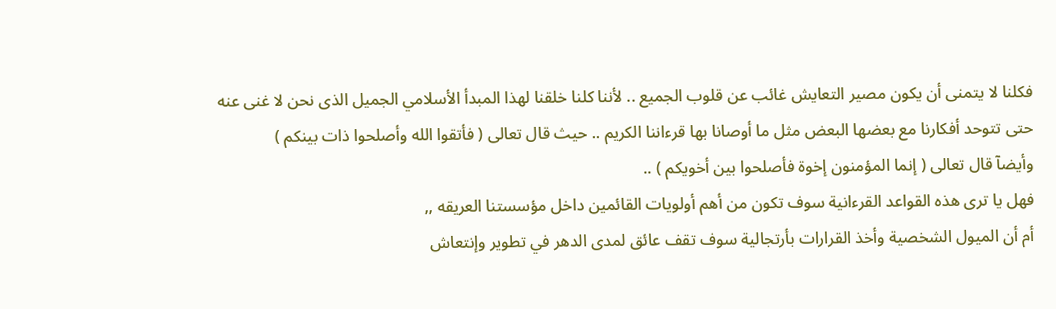فكلنا لا يتمنى أن يكون مصير التعايش غائب عن قلوب الجميع .. لأننا كلنا خلقنا لهذا المبدأ الأسلامي الجميل الذى نحن لا غنى عنه
حتى تتوحد أفكارنا مع بعضها البعض مثل ما أوصانا بها قرءاننا الكريم .. حيث قال تعالى ( فأتقوا الله وأصلحوا ذات بينكم )
وأيضآ قال تعالى ( إنما المؤمنون إخوة فأصلحوا بين أخويكم ) ..
فهل يا ترى هذه القواعد القرءانية سوف تكون من أهم أولويات القائمين داخل مؤسستنا العريقه ,,
أم أن الميول الشخصية وأخذ القرارات بأرتجالية سوف تقف عائق لمدى الدهر في تطوير وإنتعاش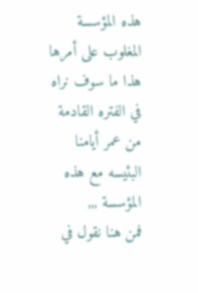هذه المؤسسة المغلوب على أمرها
هذا ما سوف نراه في الفتره القادمة من عمر أيامنا البئيسه مع هذه المؤسسة ,,,
فمن هنا نقول في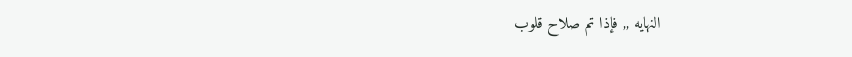النهايه ,, فإذا تم صلاح قلوب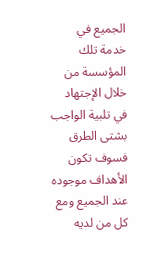الجميع في خدمة تلك المؤسسة من خلال الإجتهاد في تلبية الواجب بشتى الطرق فسوف تكون الأهداف موجوده عند الجميع ومع كل من لديه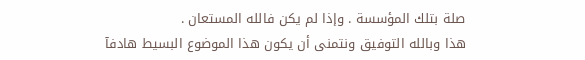صلة بتلك المؤسسة . وإذا لم يكن فالله المستعان .
هذا وبالله التوفيق ونتمنى أن يكون هذا الموضوع البسيط هادفآ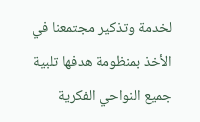لخدمة وتذكير مجتمعنا في الأخذ بمنظومة هدفها تلبية جميع النواحي الفكرية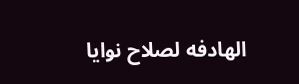الهادفه لصلاح نوايا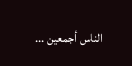الناس أجمعين ...